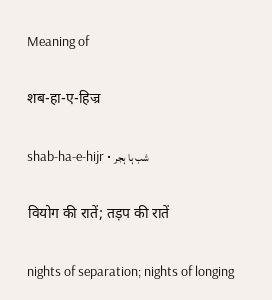Meaning of

शब-हा-ए-हिज्र

shab-ha-e-hijr • شب ہا ہجر

वियोग की रातें; तड़प की रातें

nights of separation; nights of longing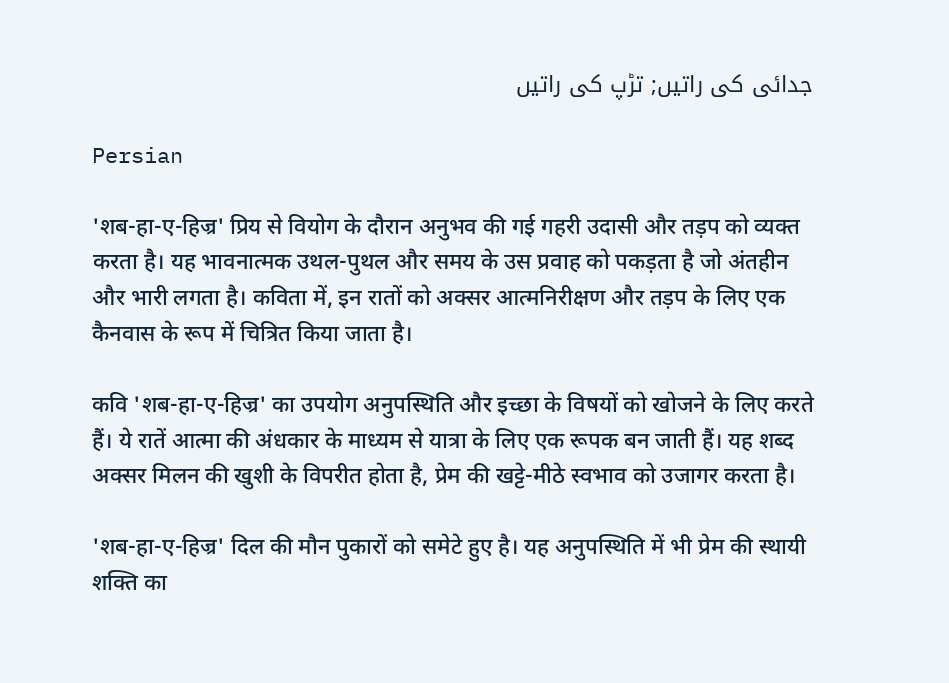جدائی کی راتیں; تڑپ کی راتیں

Persian

'शब-हा-ए-हिज्र' प्रिय से वियोग के दौरान अनुभव की गई गहरी उदासी और तड़प को व्यक्त करता है। यह भावनात्मक उथल-पुथल और समय के उस प्रवाह को पकड़ता है जो अंतहीन और भारी लगता है। कविता में, इन रातों को अक्सर आत्मनिरीक्षण और तड़प के लिए एक कैनवास के रूप में चित्रित किया जाता है।

कवि 'शब-हा-ए-हिज्र' का उपयोग अनुपस्थिति और इच्छा के विषयों को खोजने के लिए करते हैं। ये रातें आत्मा की अंधकार के माध्यम से यात्रा के लिए एक रूपक बन जाती हैं। यह शब्द अक्सर मिलन की खुशी के विपरीत होता है, प्रेम की खट्टे-मीठे स्वभाव को उजागर करता है।

'शब-हा-ए-हिज्र' दिल की मौन पुकारों को समेटे हुए है। यह अनुपस्थिति में भी प्रेम की स्थायी शक्ति का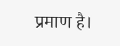प्रमाण है।